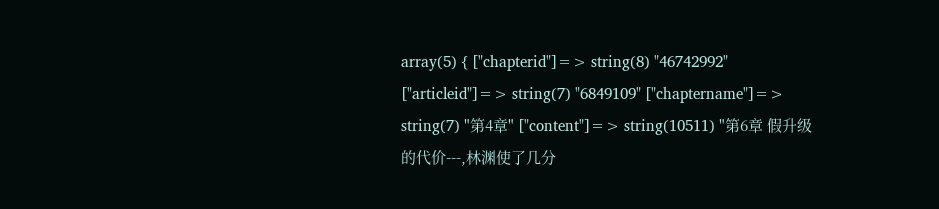array(5) { ["chapterid"]=> string(8) "46742992" ["articleid"]=> string(7) "6849109" ["chaptername"]=> string(7) "第4章" ["content"]=> string(10511) "第6章 假升级的代价---,林渊使了几分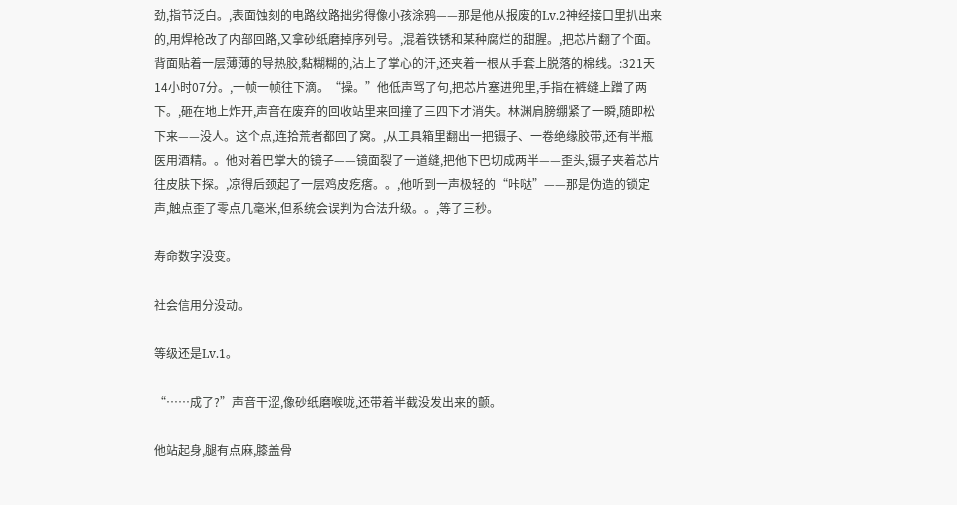劲,指节泛白。,表面蚀刻的电路纹路拙劣得像小孩涂鸦——那是他从报废的Lv.2神经接口里扒出来的,用焊枪改了内部回路,又拿砂纸磨掉序列号。,混着铁锈和某种腐烂的甜腥。,把芯片翻了个面。背面贴着一层薄薄的导热胶,黏糊糊的,沾上了掌心的汗,还夹着一根从手套上脱落的棉线。:321天14小时07分。,一帧一帧往下滴。“操。”他低声骂了句,把芯片塞进兜里,手指在裤缝上蹭了两下。,砸在地上炸开,声音在废弃的回收站里来回撞了三四下才消失。林渊肩膀绷紧了一瞬,随即松下来——没人。这个点,连拾荒者都回了窝。,从工具箱里翻出一把镊子、一卷绝缘胶带,还有半瓶医用酒精。。他对着巴掌大的镜子——镜面裂了一道缝,把他下巴切成两半——歪头,镊子夹着芯片往皮肤下探。,凉得后颈起了一层鸡皮疙瘩。。,他听到一声极轻的“咔哒”——那是伪造的锁定声,触点歪了零点几毫米,但系统会误判为合法升级。。,等了三秒。

寿命数字没变。

社会信用分没动。

等级还是Lv.1。

“……成了?”声音干涩,像砂纸磨喉咙,还带着半截没发出来的颤。

他站起身,腿有点麻,膝盖骨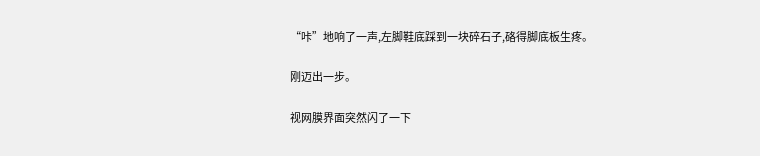“咔”地响了一声,左脚鞋底踩到一块碎石子,硌得脚底板生疼。

刚迈出一步。

视网膜界面突然闪了一下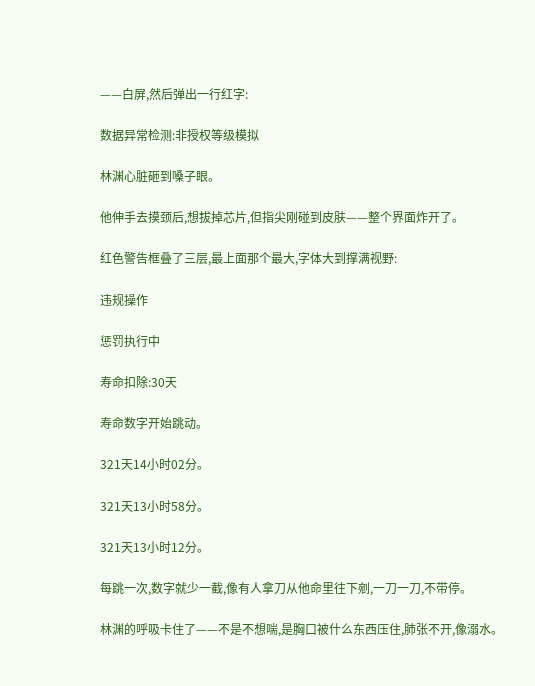——白屏,然后弹出一行红字:

数据异常检测:非授权等级模拟

林渊心脏砸到嗓子眼。

他伸手去摸颈后,想拔掉芯片,但指尖刚碰到皮肤——整个界面炸开了。

红色警告框叠了三层,最上面那个最大,字体大到撑满视野:

违规操作

惩罚执行中

寿命扣除:30天

寿命数字开始跳动。

321天14小时02分。

321天13小时58分。

321天13小时12分。

每跳一次,数字就少一截,像有人拿刀从他命里往下剜,一刀一刀,不带停。

林渊的呼吸卡住了——不是不想喘,是胸口被什么东西压住,肺张不开,像溺水。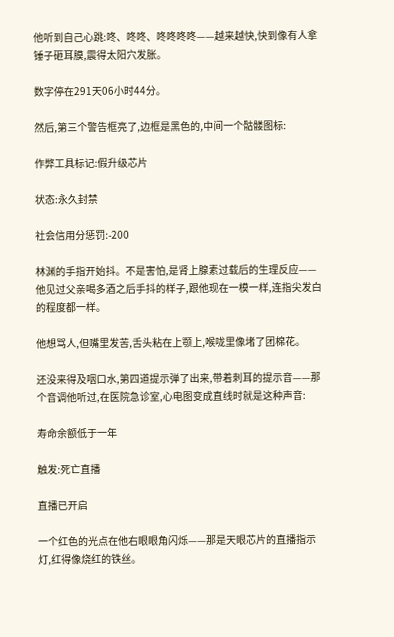他听到自己心跳:咚、咚咚、咚咚咚咚——越来越快,快到像有人拿锤子砸耳膜,震得太阳穴发胀。

数字停在291天06小时44分。

然后,第三个警告框亮了,边框是黑色的,中间一个骷髅图标:

作弊工具标记:假升级芯片

状态:永久封禁

社会信用分惩罚:-200

林渊的手指开始抖。不是害怕,是肾上腺素过载后的生理反应——他见过父亲喝多酒之后手抖的样子,跟他现在一模一样,连指尖发白的程度都一样。

他想骂人,但嘴里发苦,舌头粘在上颚上,喉咙里像堵了团棉花。

还没来得及咽口水,第四道提示弹了出来,带着刺耳的提示音——那个音调他听过,在医院急诊室,心电图变成直线时就是这种声音:

寿命余额低于一年

触发:死亡直播

直播已开启

一个红色的光点在他右眼眼角闪烁——那是天眼芯片的直播指示灯,红得像烧红的铁丝。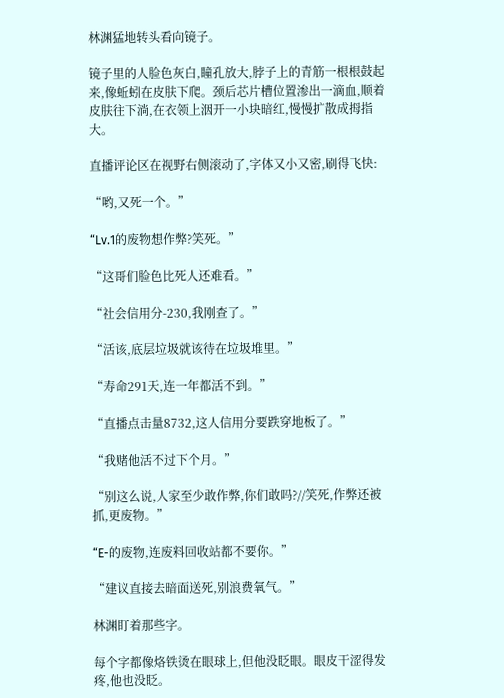林渊猛地转头看向镜子。

镜子里的人脸色灰白,瞳孔放大,脖子上的青筋一根根鼓起来,像蚯蚓在皮肤下爬。颈后芯片槽位置渗出一滴血,顺着皮肤往下淌,在衣领上洇开一小块暗红,慢慢扩散成拇指大。

直播评论区在视野右侧滚动了,字体又小又密,刷得飞快:

“哟,又死一个。”

“Lv.1的废物想作弊?笑死。”

“这哥们脸色比死人还难看。”

“社会信用分-230,我刚查了。”

“活该,底层垃圾就该待在垃圾堆里。”

“寿命291天,连一年都活不到。”

“直播点击量8732,这人信用分要跌穿地板了。”

“我赌他活不过下个月。”

“别这么说,人家至少敢作弊,你们敢吗?//笑死,作弊还被抓,更废物。”

“E-的废物,连废料回收站都不要你。”

“建议直接去暗面送死,别浪费氧气。”

林渊盯着那些字。

每个字都像烙铁烫在眼球上,但他没眨眼。眼皮干涩得发疼,他也没眨。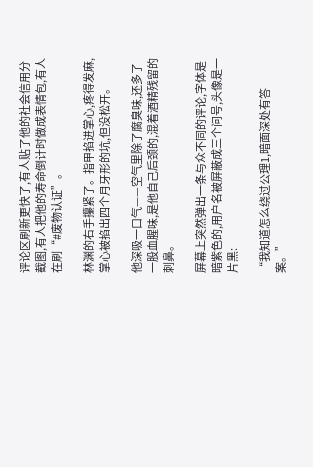评论区刷新更快了,有人贴了他的社会信用分截图,有人把他的寿命倒计时做成表情包,有人在刷“#废物认证”。

林渊的右手攥紧了。指甲掐进掌心,疼得发麻,掌心被掐出四个月牙形的坑,但没松开。

他深吸一口气——空气里除了腐臭味,还多了一股血腥味,是他自己后颈的,混着酒精残留的刺鼻。

屏幕上突然弹出一条与众不同的评论,字体是暗紫色的,用户名被屏蔽成三个问号,头像是一片黑:

“我知道怎么绕过公理1,暗面深处有答案。”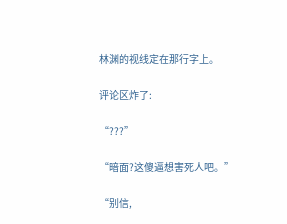林渊的视线定在那行字上。

评论区炸了:

“???”

“暗面?这傻逼想害死人吧。”

“别信,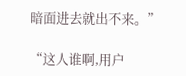暗面进去就出不来。”

“这人谁啊,用户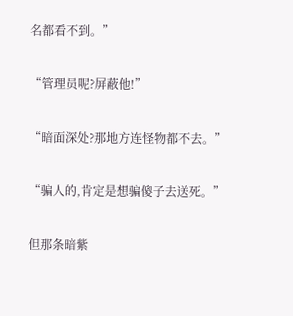名都看不到。”

“管理员呢?屏蔽他!”

“暗面深处?那地方连怪物都不去。”

“骗人的,肯定是想骗傻子去送死。”

但那条暗紫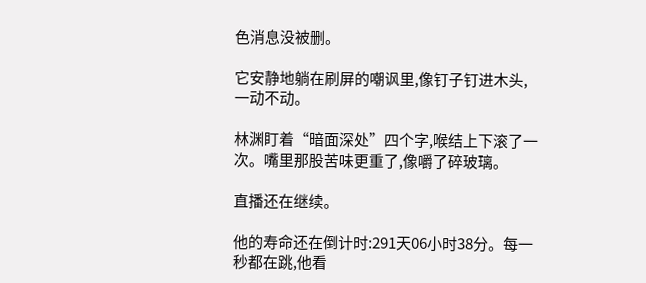色消息没被删。

它安静地躺在刷屏的嘲讽里,像钉子钉进木头,一动不动。

林渊盯着“暗面深处”四个字,喉结上下滚了一次。嘴里那股苦味更重了,像嚼了碎玻璃。

直播还在继续。

他的寿命还在倒计时:291天06小时38分。每一秒都在跳,他看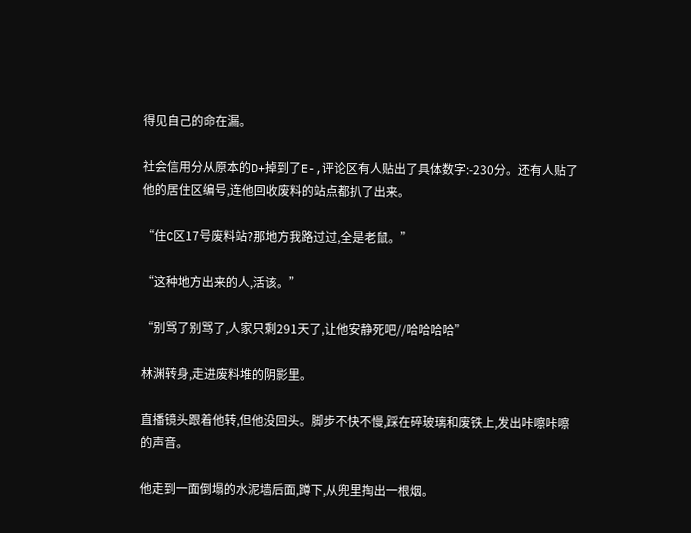得见自己的命在漏。

社会信用分从原本的D+掉到了E-,评论区有人贴出了具体数字:-230分。还有人贴了他的居住区编号,连他回收废料的站点都扒了出来。

“住C区17号废料站?那地方我路过过,全是老鼠。”

“这种地方出来的人,活该。”

“别骂了别骂了,人家只剩291天了,让他安静死吧//哈哈哈哈”

林渊转身,走进废料堆的阴影里。

直播镜头跟着他转,但他没回头。脚步不快不慢,踩在碎玻璃和废铁上,发出咔嚓咔嚓的声音。

他走到一面倒塌的水泥墙后面,蹲下,从兜里掏出一根烟。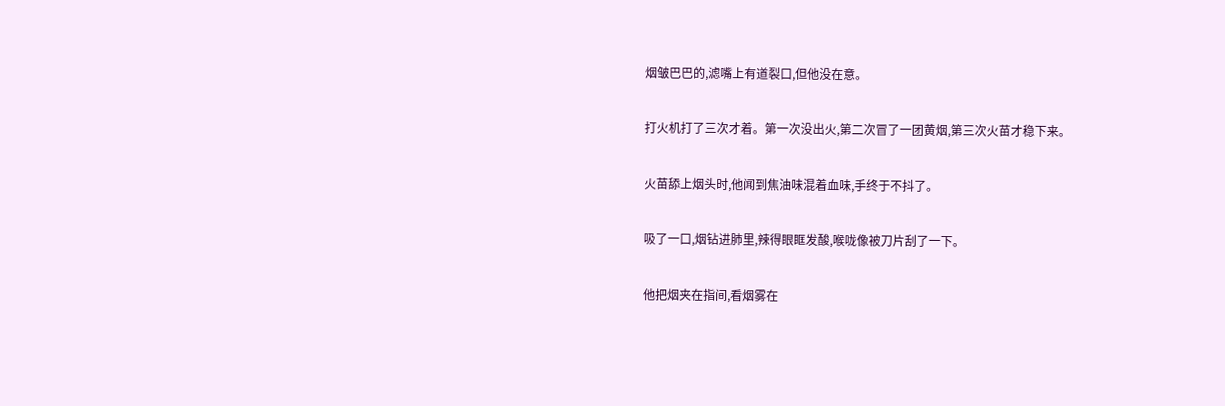烟皱巴巴的,滤嘴上有道裂口,但他没在意。

打火机打了三次才着。第一次没出火,第二次冒了一团黄烟,第三次火苗才稳下来。

火苗舔上烟头时,他闻到焦油味混着血味,手终于不抖了。

吸了一口,烟钻进肺里,辣得眼眶发酸,喉咙像被刀片刮了一下。

他把烟夹在指间,看烟雾在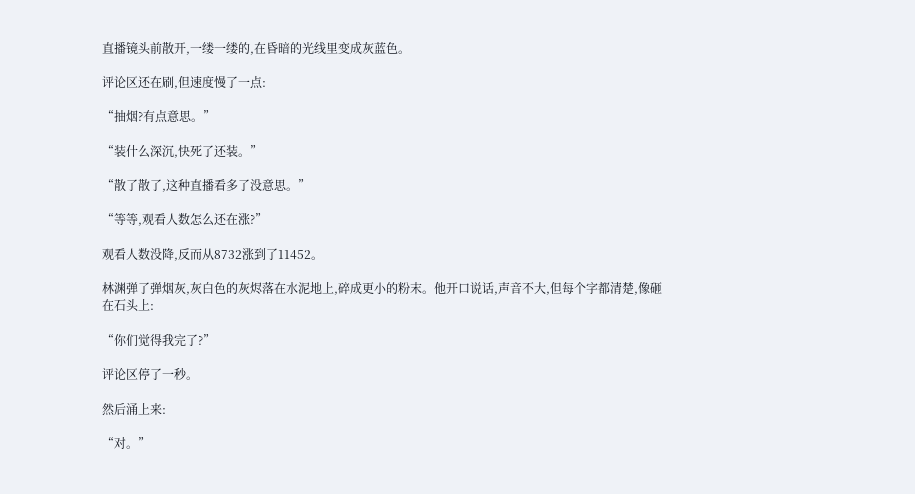直播镜头前散开,一缕一缕的,在昏暗的光线里变成灰蓝色。

评论区还在刷,但速度慢了一点:

“抽烟?有点意思。”

“装什么深沉,快死了还装。”

“散了散了,这种直播看多了没意思。”

“等等,观看人数怎么还在涨?”

观看人数没降,反而从8732涨到了11452。

林渊弹了弹烟灰,灰白色的灰烬落在水泥地上,碎成更小的粉末。他开口说话,声音不大,但每个字都清楚,像砸在石头上:

“你们觉得我完了?”

评论区停了一秒。

然后涌上来:

“对。”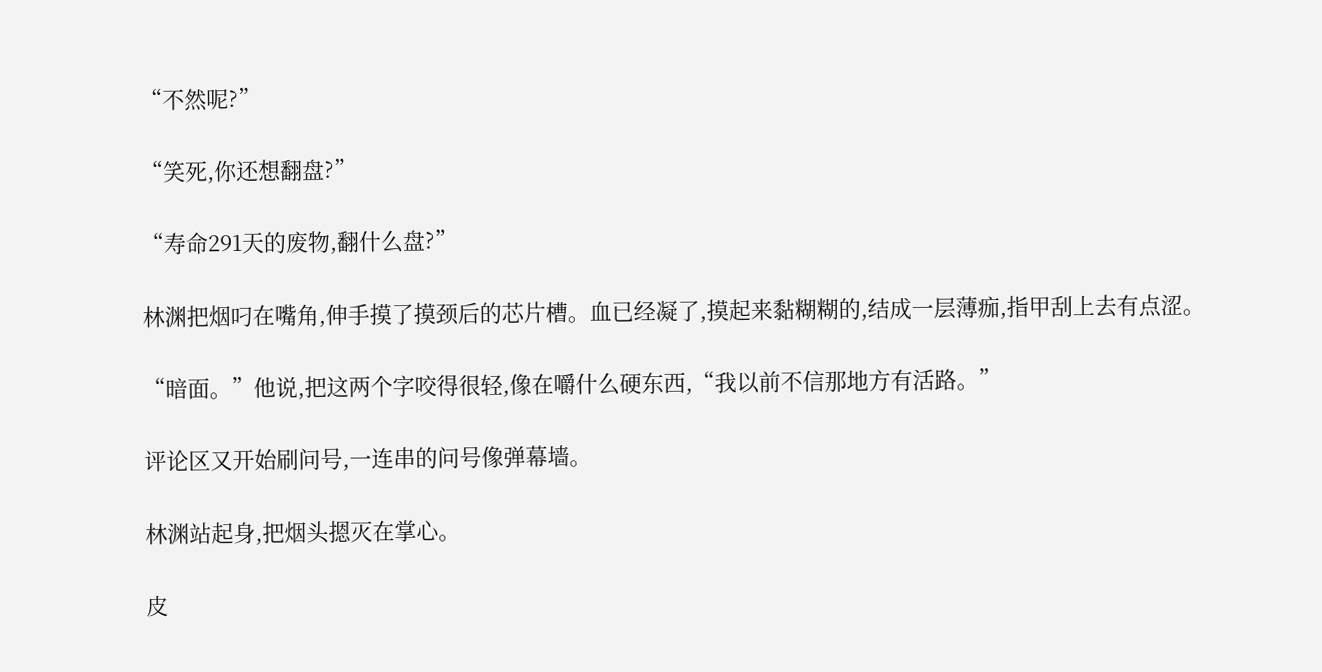“不然呢?”

“笑死,你还想翻盘?”

“寿命291天的废物,翻什么盘?”

林渊把烟叼在嘴角,伸手摸了摸颈后的芯片槽。血已经凝了,摸起来黏糊糊的,结成一层薄痂,指甲刮上去有点涩。

“暗面。”他说,把这两个字咬得很轻,像在嚼什么硬东西,“我以前不信那地方有活路。”

评论区又开始刷问号,一连串的问号像弹幕墙。

林渊站起身,把烟头摁灭在掌心。

皮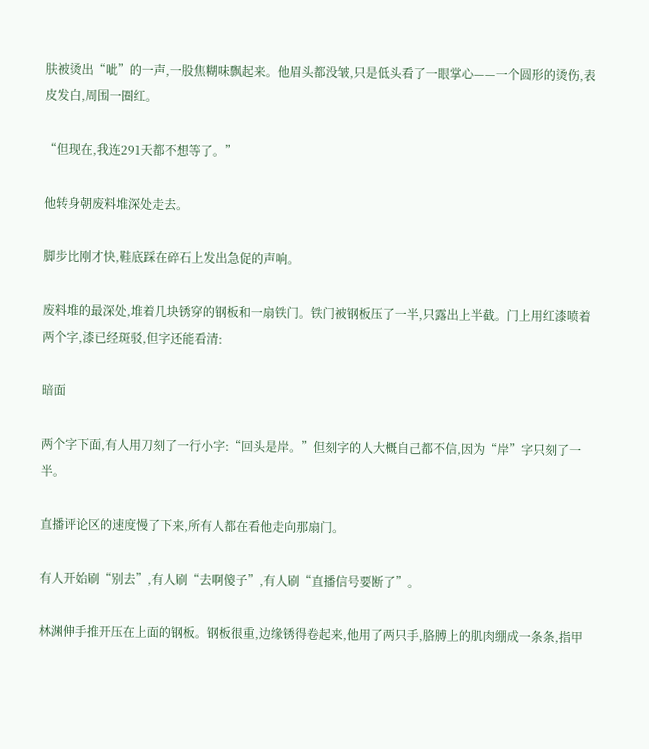肤被烫出“呲”的一声,一股焦糊味飘起来。他眉头都没皱,只是低头看了一眼掌心——一个圆形的烫伤,表皮发白,周围一圈红。

“但现在,我连291天都不想等了。”

他转身朝废料堆深处走去。

脚步比刚才快,鞋底踩在碎石上发出急促的声响。

废料堆的最深处,堆着几块锈穿的钢板和一扇铁门。铁门被钢板压了一半,只露出上半截。门上用红漆喷着两个字,漆已经斑驳,但字还能看清:

暗面

两个字下面,有人用刀刻了一行小字:“回头是岸。”但刻字的人大概自己都不信,因为“岸”字只刻了一半。

直播评论区的速度慢了下来,所有人都在看他走向那扇门。

有人开始刷“别去”,有人刷“去啊傻子”,有人刷“直播信号要断了”。

林渊伸手推开压在上面的钢板。钢板很重,边缘锈得卷起来,他用了两只手,胳膊上的肌肉绷成一条条,指甲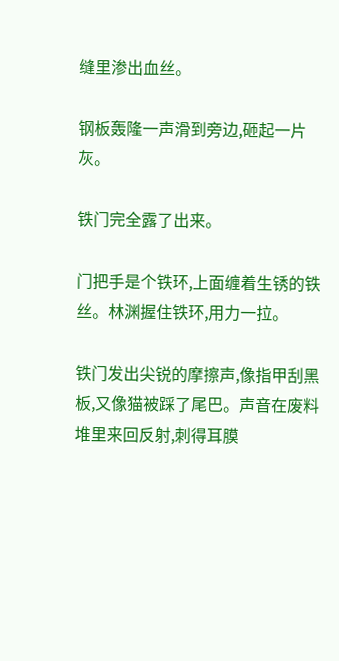缝里渗出血丝。

钢板轰隆一声滑到旁边,砸起一片灰。

铁门完全露了出来。

门把手是个铁环,上面缠着生锈的铁丝。林渊握住铁环,用力一拉。

铁门发出尖锐的摩擦声,像指甲刮黑板,又像猫被踩了尾巴。声音在废料堆里来回反射,刺得耳膜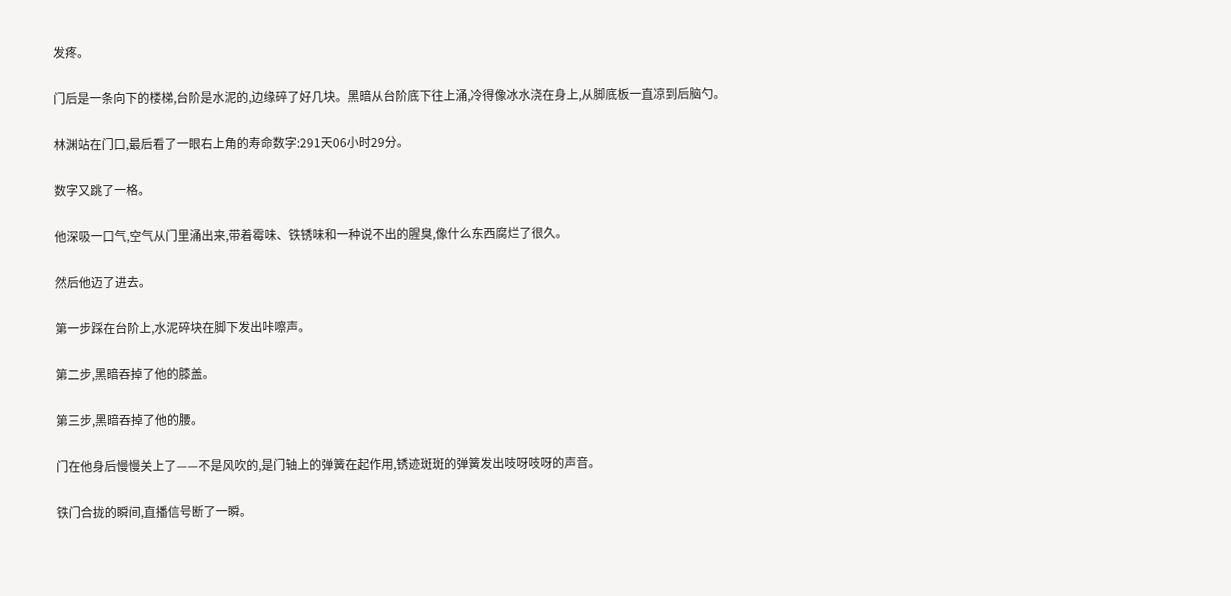发疼。

门后是一条向下的楼梯,台阶是水泥的,边缘碎了好几块。黑暗从台阶底下往上涌,冷得像冰水浇在身上,从脚底板一直凉到后脑勺。

林渊站在门口,最后看了一眼右上角的寿命数字:291天06小时29分。

数字又跳了一格。

他深吸一口气,空气从门里涌出来,带着霉味、铁锈味和一种说不出的腥臭,像什么东西腐烂了很久。

然后他迈了进去。

第一步踩在台阶上,水泥碎块在脚下发出咔嚓声。

第二步,黑暗吞掉了他的膝盖。

第三步,黑暗吞掉了他的腰。

门在他身后慢慢关上了——不是风吹的,是门轴上的弹簧在起作用,锈迹斑斑的弹簧发出吱呀吱呀的声音。

铁门合拢的瞬间,直播信号断了一瞬。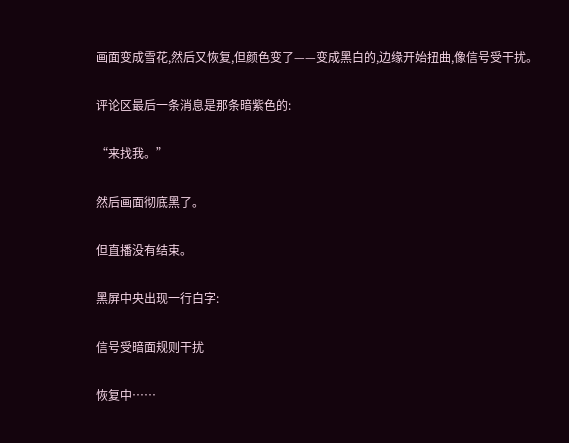画面变成雪花,然后又恢复,但颜色变了——变成黑白的,边缘开始扭曲,像信号受干扰。

评论区最后一条消息是那条暗紫色的:

“来找我。”

然后画面彻底黑了。

但直播没有结束。

黑屏中央出现一行白字:

信号受暗面规则干扰

恢复中……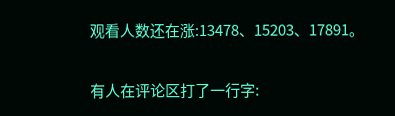观看人数还在涨:13478、15203、17891。

有人在评论区打了一行字: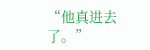“他真进去了。”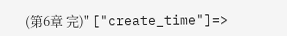(第6章 完)" ["create_time"]=>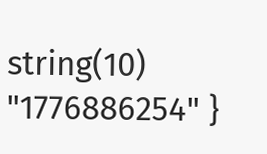string(10) "1776886254" }